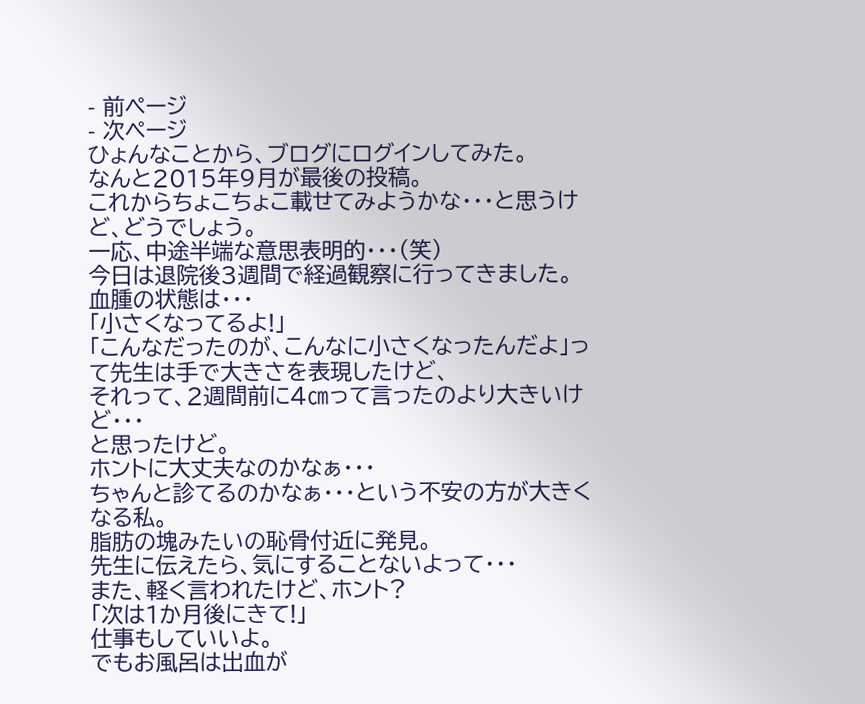- 前ページ
- 次ページ
ひょんなことから、ブログにログインしてみた。
なんと2015年9月が最後の投稿。
これからちょこちょこ載せてみようかな・・・と思うけど、どうでしょう。
一応、中途半端な意思表明的・・・(笑)
今日は退院後3週間で経過観察に行ってきました。
血腫の状態は・・・
「小さくなってるよ!」
「こんなだったのが、こんなに小さくなったんだよ」って先生は手で大きさを表現したけど、
それって、2週間前に4㎝って言ったのより大きいけど・・・
と思ったけど。
ホントに大丈夫なのかなぁ・・・
ちゃんと診てるのかなぁ・・・という不安の方が大きくなる私。
脂肪の塊みたいの恥骨付近に発見。
先生に伝えたら、気にすることないよって・・・
また、軽く言われたけど、ホント?
「次は1か月後にきて!」
仕事もしていいよ。
でもお風呂は出血が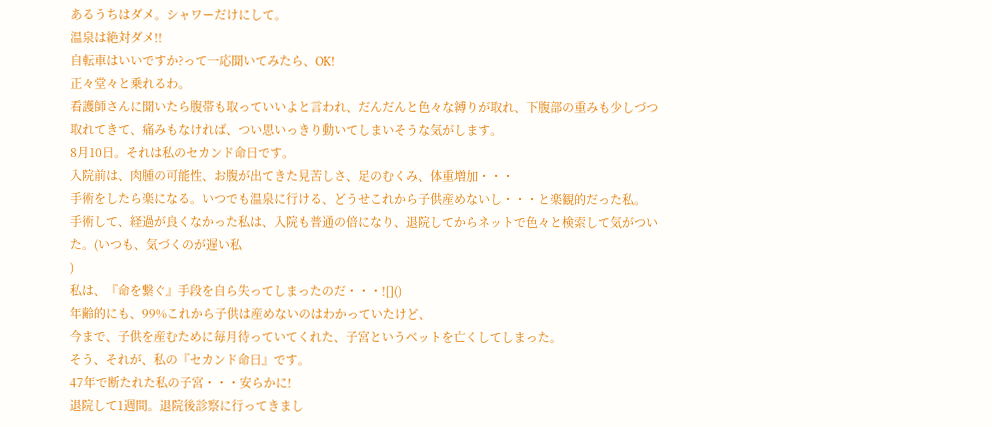あるうちはダメ。シャワーだけにして。
温泉は絶対ダメ!!
自転車はいいですか?って一応聞いてみたら、OK!
正々堂々と乗れるわ。
看護師さんに聞いたら腹帯も取っていいよと言われ、だんだんと色々な縛りが取れ、下腹部の重みも少しづつ取れてきて、痛みもなければ、つい思いっきり動いてしまいそうな気がします。
8月10日。それは私のセカンド命日です。
入院前は、肉腫の可能性、お腹が出てきた見苦しさ、足のむくみ、体重増加・・・
手術をしたら楽になる。いつでも温泉に行ける、どうせこれから子供産めないし・・・と楽観的だった私。
手術して、経過が良くなかった私は、入院も普通の倍になり、退院してからネットで色々と検索して気がついた。(いつも、気づくのが遅い私
)
私は、『命を繋ぐ』手段を自ら失ってしまったのだ・・・![]()
年齢的にも、99%これから子供は産めないのはわかっていたけど、
今まで、子供を産むために毎月待っていてくれた、子宮というベットを亡くしてしまった。
そう、それが、私の『セカンド命日』です。
47年で断たれた私の子宮・・・安らかに!
退院して1週間。退院後診察に行ってきまし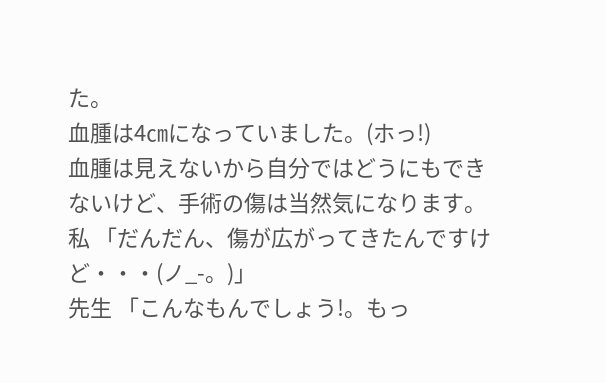た。
血腫は4㎝になっていました。(ホっ!)
血腫は見えないから自分ではどうにもできないけど、手術の傷は当然気になります。
私 「だんだん、傷が広がってきたんですけど・・・(ノ_-。)」
先生 「こんなもんでしょう!。もっ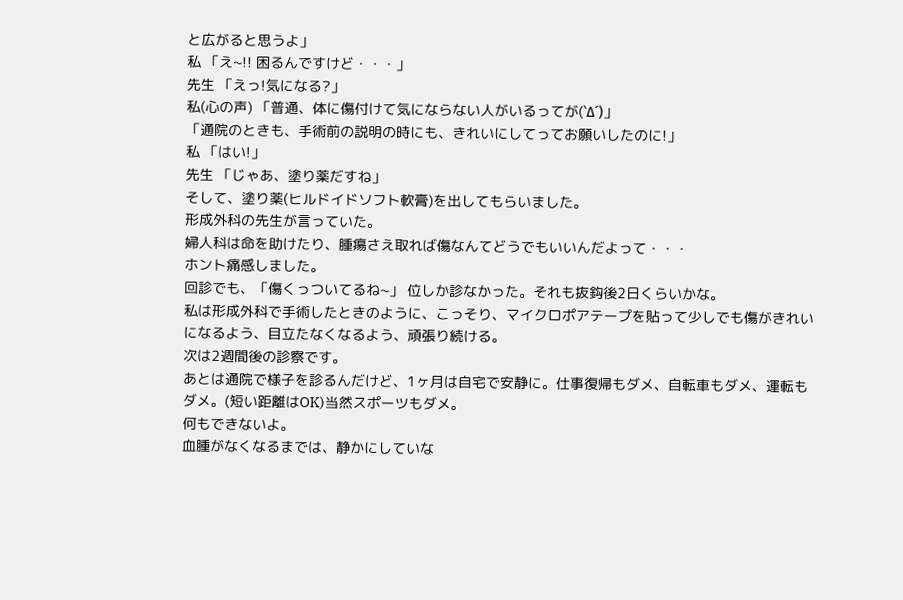と広がると思うよ」
私 「え~!! 困るんですけど・・・」
先生 「えっ!気になる?」
私(心の声) 「普通、体に傷付けて気にならない人がいるってが(`Δ´)」
「通院のときも、手術前の説明の時にも、きれいにしてってお願いしたのに!」
私 「はい!」
先生 「じゃあ、塗り薬だすね」
そして、塗り薬(ヒルドイドソフト軟膏)を出してもらいました。
形成外科の先生が言っていた。
婦人科は命を助けたり、腫瘍さえ取れば傷なんてどうでもいいんだよって・・・
ホント痛感しました。
回診でも、「傷くっついてるね~」 位しか診なかった。それも抜鈎後2日くらいかな。
私は形成外科で手術したときのように、こっそり、マイクロポアテープを貼って少しでも傷がきれいになるよう、目立たなくなるよう、頑張り続ける。
次は2週間後の診察です。
あとは通院で様子を診るんだけど、1ヶ月は自宅で安静に。仕事復帰もダメ、自転車もダメ、運転もダメ。(短い距離はOK)当然スポーツもダメ。
何もできないよ。
血腫がなくなるまでは、静かにしていな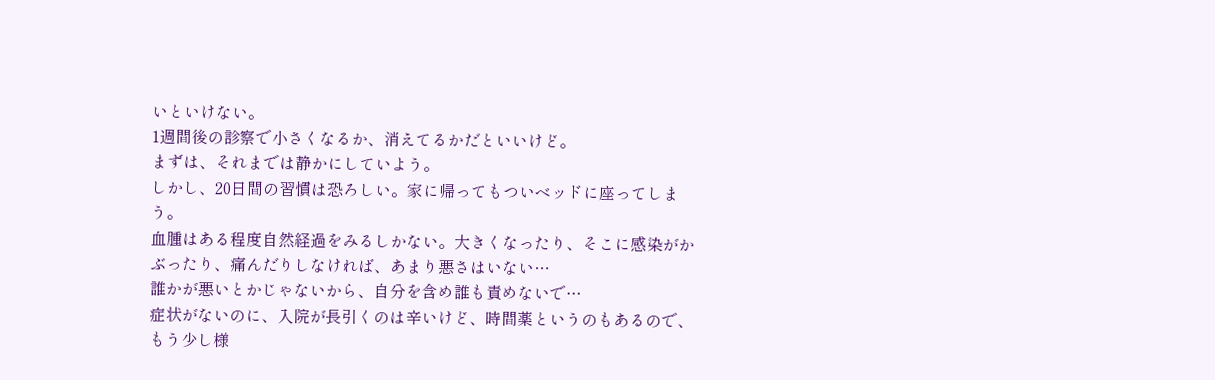いといけない。
1週間後の診察で小さくなるか、消えてるかだといいけど。
まずは、それまでは静かにしていよう。
しかし、20日間の習慣は恐ろしい。家に帰ってもついベッドに座ってしまう。
血腫はある程度自然経過をみるしかない。大きくなったり、そこに感染がかぶったり、痛んだりしなければ、あまり悪さはいない…
誰かが悪いとかじゃないから、自分を含め誰も責めないで…
症状がないのに、入院が長引くのは辛いけど、時間薬というのもあるので、もう少し様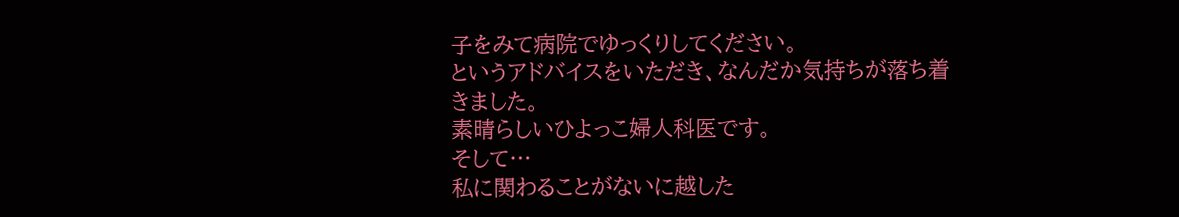子をみて病院でゆっくりしてください。
というアドバイスをいただき、なんだか気持ちが落ち着きました。
素晴らしいひよっこ婦人科医です。
そして…
私に関わることがないに越した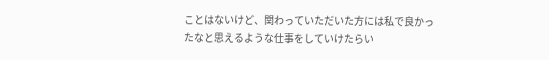ことはないけど、関わっていただいた方には私で良かったなと思えるような仕事をしていけたらい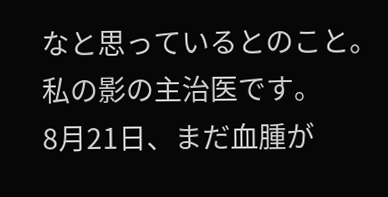なと思っているとのこと。
私の影の主治医です。
8月21日、まだ血腫が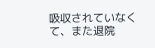吸収されていなくて、また退院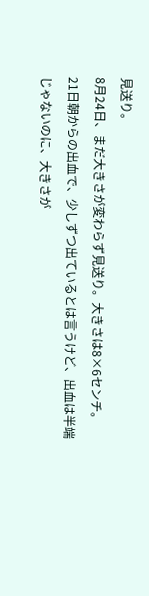見送り。
8月24日、まだ大きさが変わらず見送り。大きさは8×6センチ。
21日朝からの出血で、少しずつ出ているとは言うけど、出血は半端じゃないのに、大きさが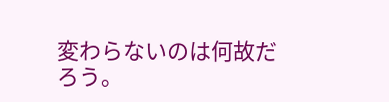変わらないのは何故だろう。